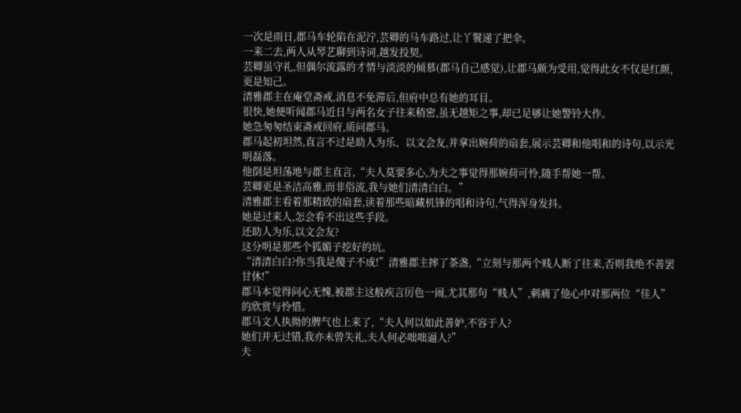一次是雨日,郡马车轮陷在泥泞,芸卿的马车路过,让丫鬟递了把伞。
一来二去,两人从琴艺聊到诗词,越发投契。
芸卿虽守礼,但偶尔流露的才情与淡淡的倾慕(郡马自己感觉),让郡马颇为受用,觉得此女不仅是红颜,更是知己。
清雅郡主在庵堂斋戒,消息不免滞后,但府中总有她的耳目。
很快,她便听闻郡马近日与两名女子往来稍密,虽无越矩之事,却已足够让她警铃大作。
她急匆匆结束斋戒回府,质问郡马。
郡马起初坦然,直言不过是助人为乐、以文会友,并拿出婉荷的扇套,展示芸卿和他唱和的诗句,以示光明磊落。
他倒是坦荡地与郡主直言,“夫人莫要多心,为夫之事觉得那婉荷可怜,随手帮她一帮。
芸卿更是圣洁高雅,而非俗流,我与她们清清白白。”
清雅郡主看着那精致的扇套,读着那些暗藏机锋的唱和诗句,气得浑身发抖。
她是过来人,怎会看不出这些手段。
还助人为乐,以文会友?
这分明是那些个狐媚子挖好的坑。
“清清白白?你当我是傻子不成!”清雅郡主摔了茶盏,“立刻与那两个贱人断了往来,否则我绝不善罢甘休!”
郡马本觉得问心无愧,被郡主这般疾言厉色一闹,尤其那句“贱人”,刺痛了他心中对那两位“佳人”的欣赏与怜惜。
郡马文人执拗的脾气也上来了,“夫人何以如此善妒,不容于人?
她们并无过错,我亦未曾失礼,夫人何必咄咄逼人?”
夫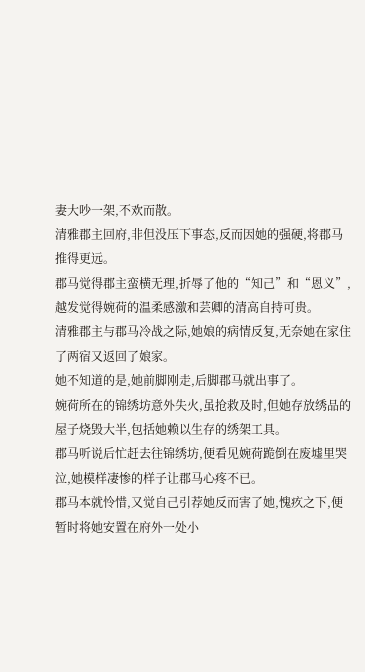妻大吵一架,不欢而散。
清雅郡主回府,非但没压下事态,反而因她的强硬,将郡马推得更远。
郡马觉得郡主蛮横无理,折辱了他的“知己”和“恩义”,越发觉得婉荷的温柔感激和芸卿的清高自持可贵。
清雅郡主与郡马冷战之际,她娘的病情反复,无奈她在家住了两宿又返回了娘家。
她不知道的是,她前脚刚走,后脚郡马就出事了。
婉荷所在的锦绣坊意外失火,虽抢救及时,但她存放绣品的屋子烧毁大半,包括她赖以生存的绣架工具。
郡马听说后忙赶去往锦绣坊,便看见婉荷跪倒在废墟里哭泣,她模样凄惨的样子让郡马心疼不已。
郡马本就怜惜,又觉自己引荐她反而害了她,愧疚之下,便暂时将她安置在府外一处小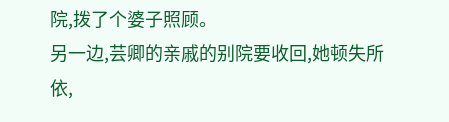院,拨了个婆子照顾。
另一边,芸卿的亲戚的别院要收回,她顿失所依,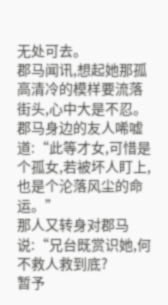无处可去。
郡马闻讯,想起她那孤高清冷的模样要流落街头,心中大是不忍。
郡马身边的友人唏嘘道:“此等才女,可惜是个孤女,若被坏人盯上,也是个沦落风尘的命运。”
那人又转身对郡马说:“兄台既赏识她,何不救人救到底?
暂予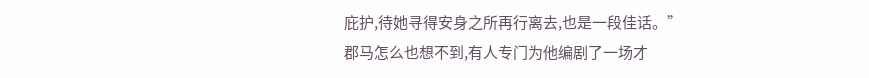庇护,待她寻得安身之所再行离去,也是一段佳话。”
郡马怎么也想不到,有人专门为他编剧了一场才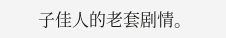子佳人的老套剧情。